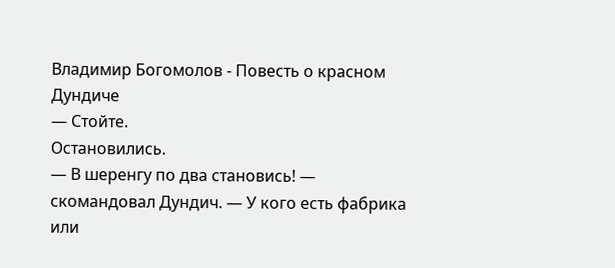Владимир Богомолов - Повесть о красном Дундиче
— Стойте.
Остановились.
— В шеренгу по два становись! — скомандовал Дундич. — У кого есть фабрика или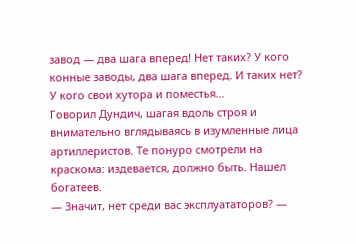завод — два шага вперед! Нет таких? У кого конные заводы, два шага вперед. И таких нет? У кого свои хутора и поместья…
Говорил Дундич, шагая вдоль строя и внимательно вглядываясь в изумленные лица артиллеристов. Те понуро смотрели на краскома: издевается, должно быть. Нашел богатеев.
— Значит, нет среди вас эксплуататоров? —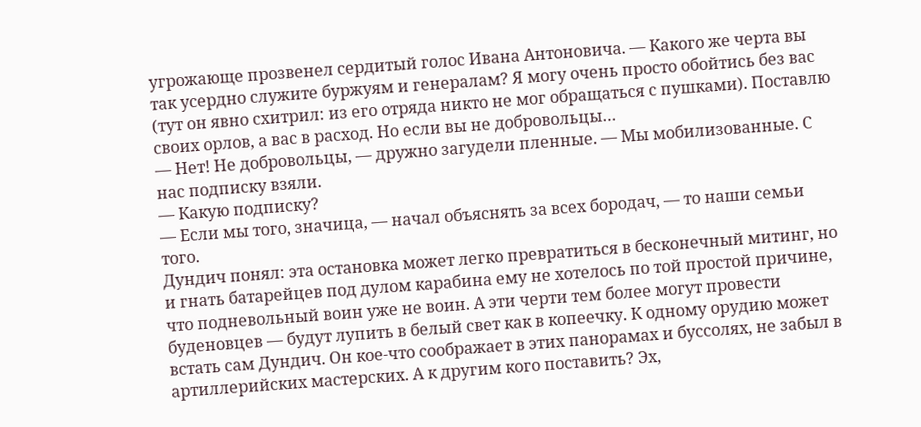угрожающе прозвенел сердитый голос Ивана Антоновича. — Какого же черта вы так усердно служите буржуям и генералам? Я могу очень просто обойтись без вас (тут он явно схитрил: из его отряда никто не мог обращаться с пушками). Поставлю своих орлов, а вас в расход. Но если вы не добровольцы…
— Нет! Не добровольцы, — дружно загудели пленные. — Мы мобилизованные. С нас подписку взяли.
— Какую подписку?
— Если мы того, значица, — начал объяснять за всех бородач, — то наши семьи того.
Дундич понял: эта остановка может легко превратиться в бесконечный митинг, но и гнать батарейцев под дулом карабина ему не хотелось по той простой причине, что подневольный воин уже не воин. А эти черти тем более могут провести буденовцев — будут лупить в белый свет как в копеечку. К одному орудию может встать сам Дундич. Он кое-что соображает в этих панорамах и буссолях, не забыл в артиллерийских мастерских. А к другим кого поставить? Эх,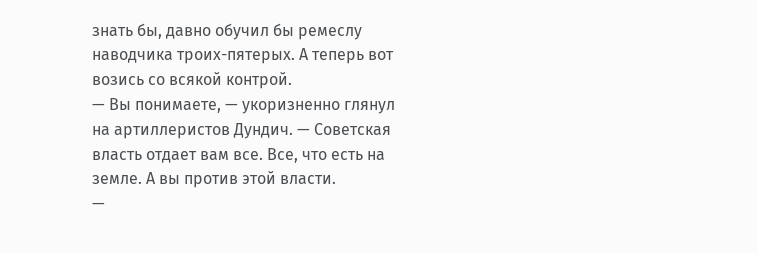знать бы, давно обучил бы ремеслу наводчика троих-пятерых. А теперь вот возись со всякой контрой.
— Вы понимаете, — укоризненно глянул на артиллеристов Дундич. — Советская власть отдает вам все. Все, что есть на земле. А вы против этой власти.
—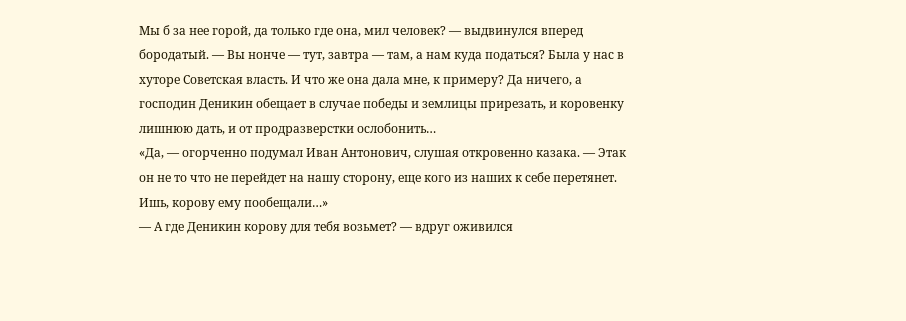Мы б за нее горой, да только где она, мил человек? — выдвинулся вперед бородатый. — Вы нонче — тут, завтра — там, а нам куда податься? Была у нас в хуторе Советская власть. И что же она дала мне, к примеру? Да ничего, а господин Деникин обещает в случае победы и землицы прирезать, и коровенку лишнюю дать, и от продразверстки ослобонить…
«Да, — огорченно подумал Иван Антонович, слушая откровенно казака. — Этак он не то что не перейдет на нашу сторону, еще кого из наших к себе перетянет. Ишь, корову ему пообещали…»
— А где Деникин корову для тебя возьмет? — вдруг оживился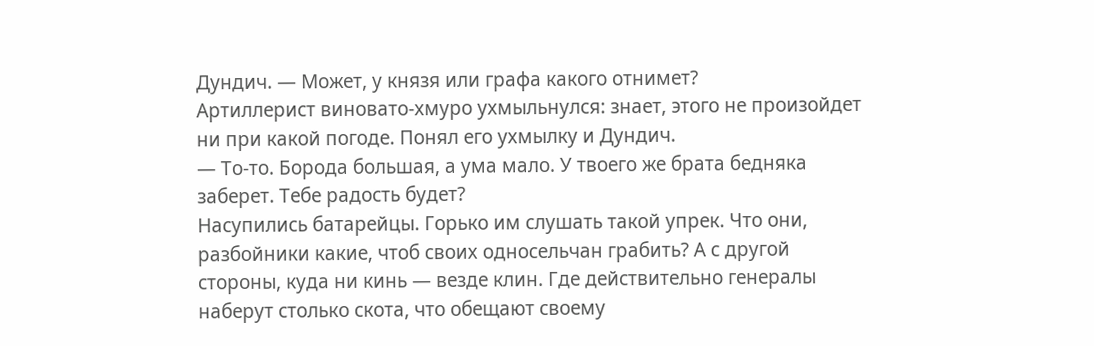Дундич. — Может, у князя или графа какого отнимет?
Артиллерист виновато-хмуро ухмыльнулся: знает, этого не произойдет ни при какой погоде. Понял его ухмылку и Дундич.
— То-то. Борода большая, а ума мало. У твоего же брата бедняка заберет. Тебе радость будет?
Насупились батарейцы. Горько им слушать такой упрек. Что они, разбойники какие, чтоб своих односельчан грабить? А с другой стороны, куда ни кинь — везде клин. Где действительно генералы наберут столько скота, что обещают своему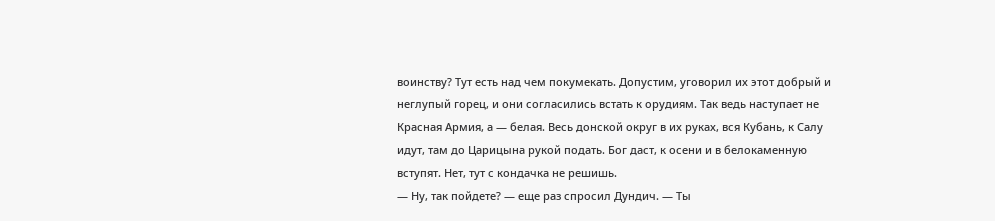воинству? Тут есть над чем покумекать. Допустим, уговорил их этот добрый и неглупый горец, и они согласились встать к орудиям. Так ведь наступает не Красная Армия, а — белая. Весь донской округ в их руках, вся Кубань, к Салу идут, там до Царицына рукой подать. Бог даст, к осени и в белокаменную вступят. Нет, тут с кондачка не решишь.
— Ну, так пойдете? — еще раз спросил Дундич. — Ты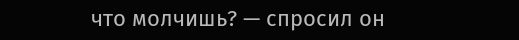что молчишь? — спросил он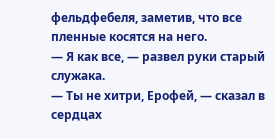фельдфебеля, заметив, что все пленные косятся на него.
— Я как все, — развел руки старый служака.
— Ты не хитри, Ерофей, — сказал в сердцах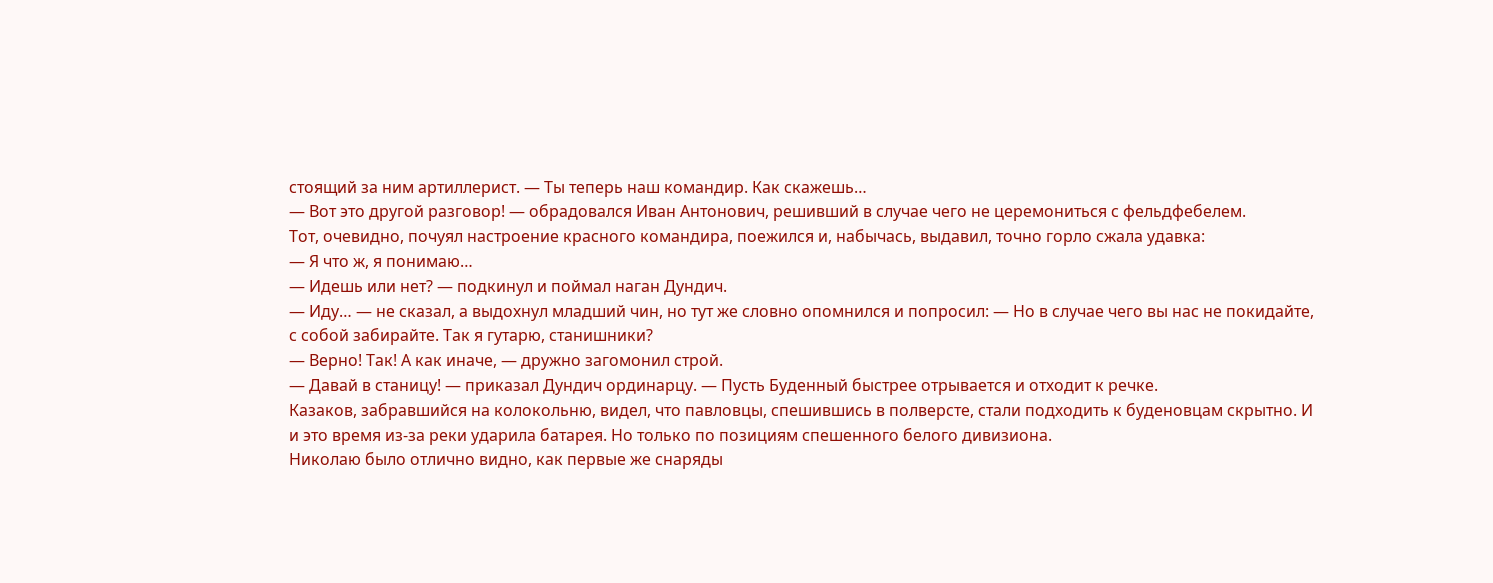стоящий за ним артиллерист. — Ты теперь наш командир. Как скажешь…
— Вот это другой разговор! — обрадовался Иван Антонович, решивший в случае чего не церемониться с фельдфебелем.
Тот, очевидно, почуял настроение красного командира, поежился и, набычась, выдавил, точно горло сжала удавка:
— Я что ж, я понимаю…
— Идешь или нет? — подкинул и поймал наган Дундич.
— Иду… — не сказал, а выдохнул младший чин, но тут же словно опомнился и попросил: — Но в случае чего вы нас не покидайте, с собой забирайте. Так я гутарю, станишники?
— Верно! Так! А как иначе, — дружно загомонил строй.
— Давай в станицу! — приказал Дундич ординарцу. — Пусть Буденный быстрее отрывается и отходит к речке.
Казаков, забравшийся на колокольню, видел, что павловцы, спешившись в полверсте, стали подходить к буденовцам скрытно. И и это время из-за реки ударила батарея. Но только по позициям спешенного белого дивизиона.
Николаю было отлично видно, как первые же снаряды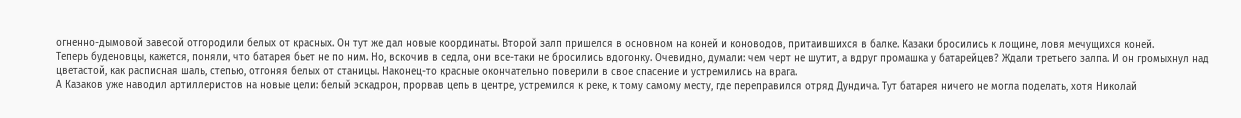огненно-дымовой завесой отгородили белых от красных. Он тут же дал новые координаты. Второй залп пришелся в основном на коней и коноводов, притаившихся в балке. Казаки бросились к лощине, ловя мечущихся коней.
Теперь буденовцы, кажется, поняли, что батарея бьет не по ним. Но, вскочив в седла, они все-таки не бросились вдогонку. Очевидно, думали: чем черт не шутит, а вдруг промашка у батарейцев? Ждали третьего залпа. И он громыхнул над цветастой, как расписная шаль, степью, отгоняя белых от станицы. Наконец-то красные окончательно поверили в свое спасение и устремились на врага.
А Казаков уже наводил артиллеристов на новые цели: белый эскадрон, прорвав цепь в центре, устремился к реке, к тому самому месту, где переправился отряд Дундича. Тут батарея ничего не могла поделать, хотя Николай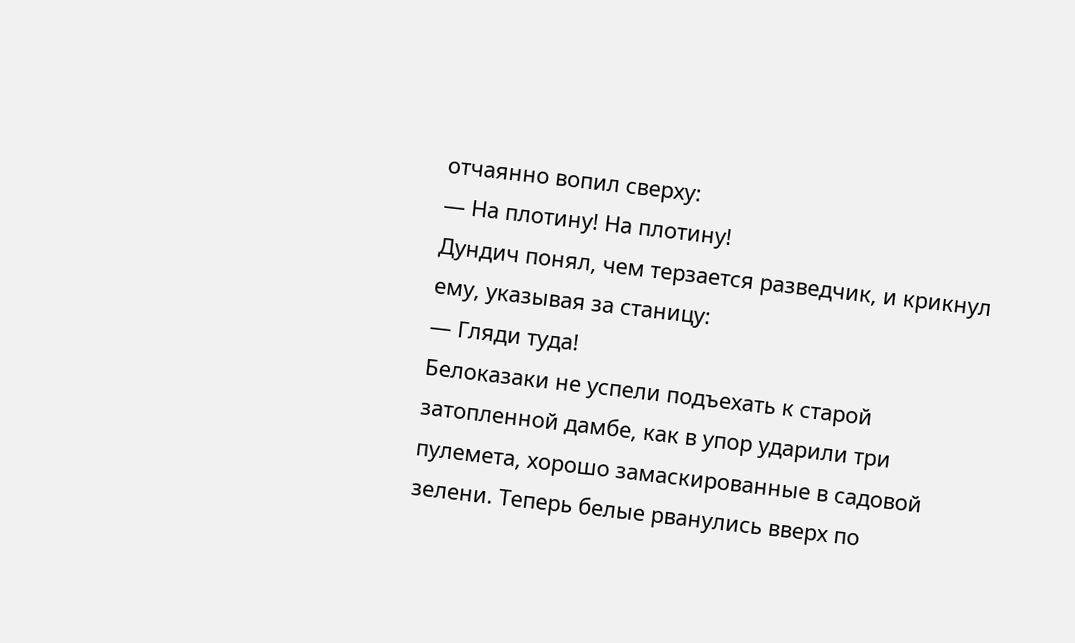отчаянно вопил сверху:
— На плотину! На плотину!
Дундич понял, чем терзается разведчик, и крикнул ему, указывая за станицу:
— Гляди туда!
Белоказаки не успели подъехать к старой затопленной дамбе, как в упор ударили три пулемета, хорошо замаскированные в садовой зелени. Теперь белые рванулись вверх по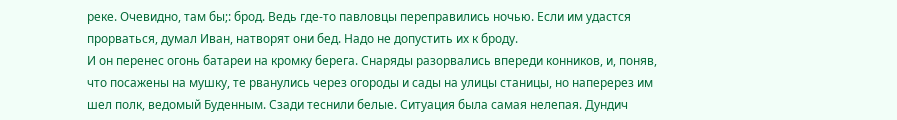реке. Очевидно, там бы;: брод. Ведь где-то павловцы переправились ночью. Если им удастся прорваться, думал Иван, натворят они бед. Надо не допустить их к броду.
И он перенес огонь батареи на кромку берега. Снаряды разорвались впереди конников, и, поняв, что посажены на мушку, те рванулись через огороды и сады на улицы станицы, но наперерез им шел полк, ведомый Буденным. Сзади теснили белые. Ситуация была самая нелепая. Дундич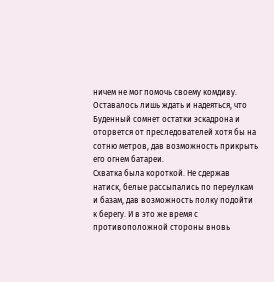ничем не мог помочь своему комдиву. Оставалось лишь ждать и надеяться, что Буденный сомнет остатки эскадрона и оторвется от преследователей хотя бы на сотню метров, дав возможность прикрыть его огнем батареи.
Схватка была короткой. Не сдержав натиск, белые рассыпались по переулкам и базам, дав возможность полку подойти к берегу. И в это же время с противоположной стороны вновь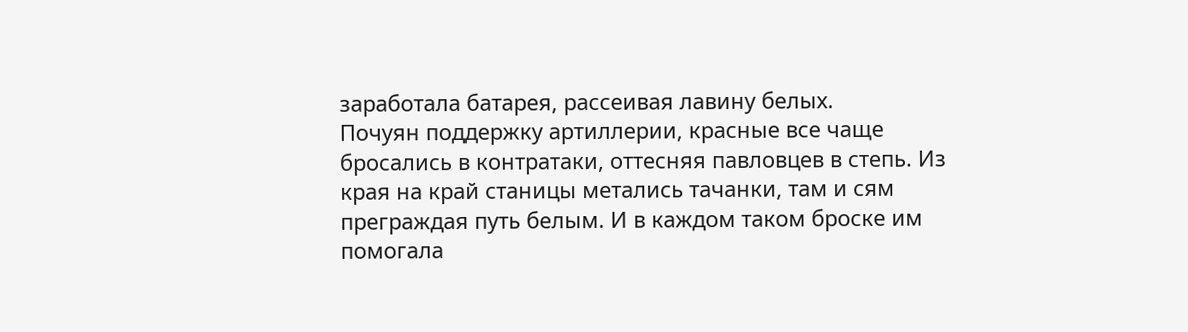заработала батарея, рассеивая лавину белых.
Почуян поддержку артиллерии, красные все чаще бросались в контратаки, оттесняя павловцев в степь. Из края на край станицы метались тачанки, там и сям преграждая путь белым. И в каждом таком броске им помогала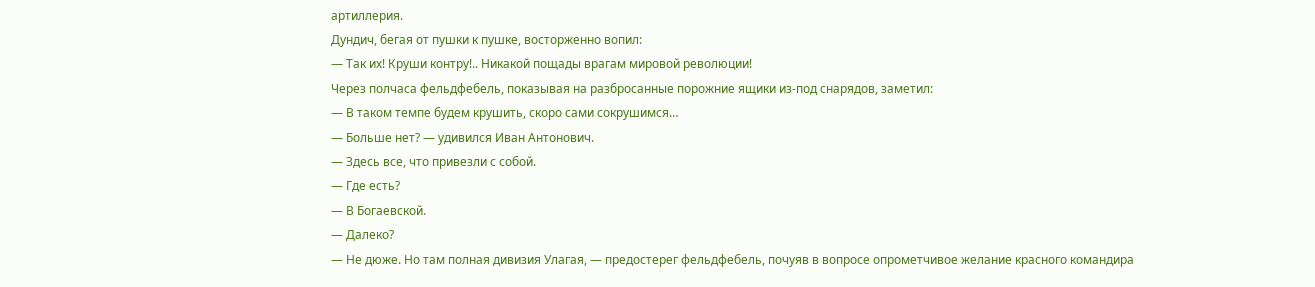артиллерия.
Дундич, бегая от пушки к пушке, восторженно вопил:
— Так их! Круши контру!.. Никакой пощады врагам мировой революции!
Через полчаса фельдфебель, показывая на разбросанные порожние ящики из-под снарядов, заметил:
— В таком темпе будем крушить, скоро сами сокрушимся…
— Больше нет? — удивился Иван Антонович.
— Здесь все, что привезли с собой.
— Где есть?
— В Богаевской.
— Далеко?
— Не дюже. Но там полная дивизия Улагая, — предостерег фельдфебель, почуяв в вопросе опрометчивое желание красного командира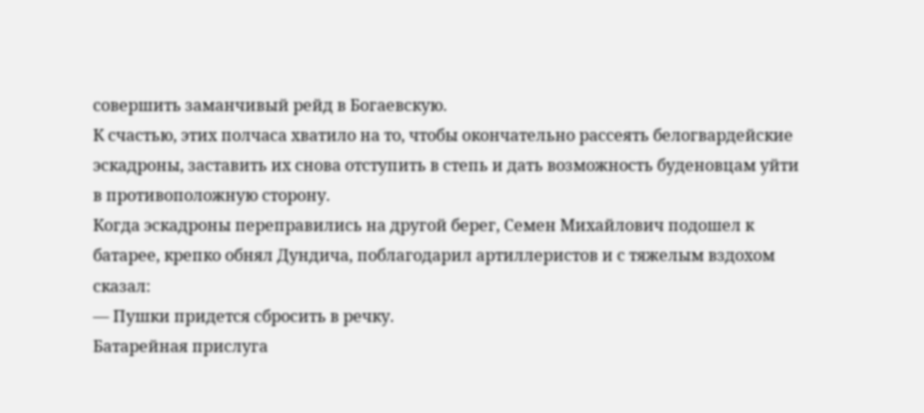совершить заманчивый рейд в Богаевскую.
К счастью, этих полчаса хватило на то, чтобы окончательно рассеять белогвардейские эскадроны, заставить их снова отступить в степь и дать возможность буденовцам уйти в противоположную сторону.
Когда эскадроны переправились на другой берег, Семен Михайлович подошел к батарее, крепко обнял Дундича, поблагодарил артиллеристов и с тяжелым вздохом сказал:
— Пушки придется сбросить в речку.
Батарейная прислуга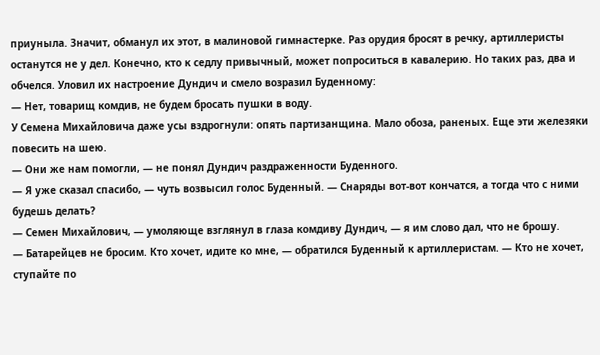приуныла. Значит, обманул их этот, в малиновой гимнастерке. Раз орудия бросят в речку, артиллеристы останутся не у дел. Конечно, кто к седлу привычный, может попроситься в кавалерию. Но таких раз, два и обчелся. Уловил их настроение Дундич и смело возразил Буденному:
— Нет, товарищ комдив, не будем бросать пушки в воду.
У Семена Михайловича даже усы вздрогнули: опять партизанщина. Мало обоза, раненых. Еще эти железяки повесить на шею.
— Они же нам помогли, — не понял Дундич раздраженности Буденного.
— Я уже сказал спасибо, — чуть возвысил голос Буденный. — Снаряды вот-вот кончатся, а тогда что с ними будешь делать?
— Семен Михайлович, — умоляюще взглянул в глаза комдиву Дундич, — я им слово дал, что не брошу.
— Батарейцев не бросим. Кто хочет, идите ко мне, — обратился Буденный к артиллеристам. — Кто не хочет, ступайте по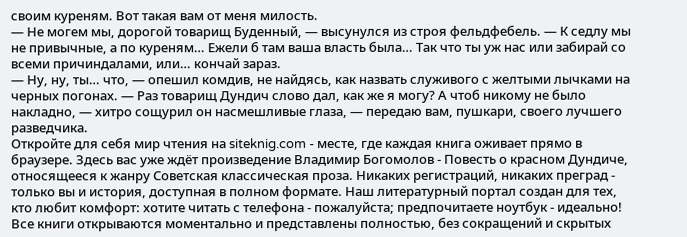своим куреням. Вот такая вам от меня милость.
— Не могем мы, дорогой товарищ Буденный, — высунулся из строя фельдфебель. — К седлу мы не привычные, а по куреням… Ежели б там ваша власть была… Так что ты уж нас или забирай со всеми причиндалами, или… кончай зараз.
— Ну, ну, ты… что, — опешил комдив, не найдясь, как назвать служивого с желтыми лычками на черных погонах. — Раз товарищ Дундич слово дал, как же я могу? А чтоб никому не было накладно, — хитро сощурил он насмешливые глаза, — передаю вам, пушкари, своего лучшего разведчика.
Откройте для себя мир чтения на siteknig.com - месте, где каждая книга оживает прямо в браузере. Здесь вас уже ждёт произведение Владимир Богомолов - Повесть о красном Дундиче, относящееся к жанру Советская классическая проза. Никаких регистраций, никаких преград - только вы и история, доступная в полном формате. Наш литературный портал создан для тех, кто любит комфорт: хотите читать с телефона - пожалуйста; предпочитаете ноутбук - идеально! Все книги открываются моментально и представлены полностью, без сокращений и скрытых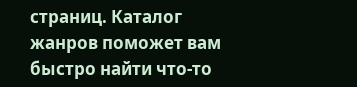страниц. Каталог жанров поможет вам быстро найти что-то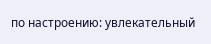по настроению: увлекательный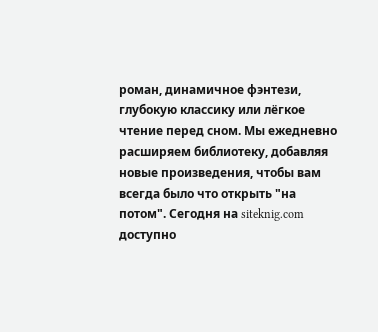роман, динамичное фэнтези, глубокую классику или лёгкое чтение перед сном. Мы ежедневно расширяем библиотеку, добавляя новые произведения, чтобы вам всегда было что открыть "на потом". Сегодня на siteknig.com доступно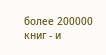более 200000 книг - и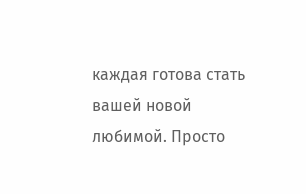каждая готова стать вашей новой любимой. Просто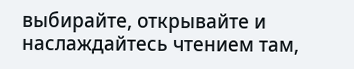выбирайте, открывайте и наслаждайтесь чтением там,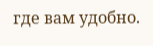где вам удобно.